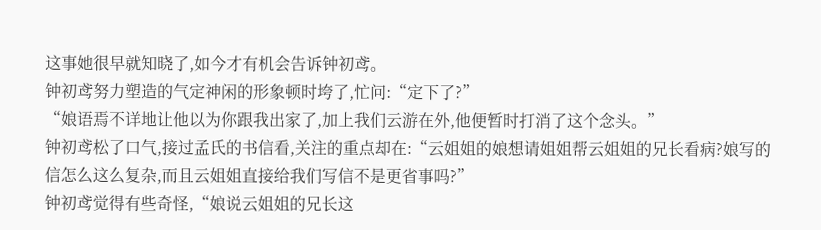这事她很早就知晓了,如今才有机会告诉钟初鸢。
钟初鸢努力塑造的气定神闲的形象顿时垮了,忙问:“定下了?”
“娘语焉不详地让他以为你跟我出家了,加上我们云游在外,他便暂时打消了这个念头。”
钟初鸢松了口气,接过孟氏的书信看,关注的重点却在:“云姐姐的娘想请姐姐帮云姐姐的兄长看病?娘写的信怎么这么复杂,而且云姐姐直接给我们写信不是更省事吗?”
钟初鸢觉得有些奇怪,“娘说云姐姐的兄长这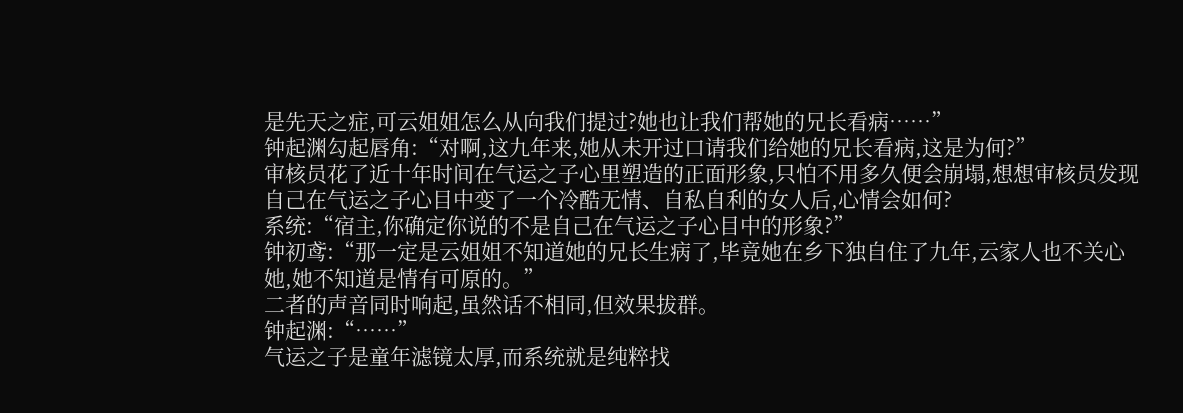是先天之症,可云姐姐怎么从向我们提过?她也让我们帮她的兄长看病……”
钟起渊勾起唇角:“对啊,这九年来,她从未开过口请我们给她的兄长看病,这是为何?”
审核员花了近十年时间在气运之子心里塑造的正面形象,只怕不用多久便会崩塌,想想审核员发现自己在气运之子心目中变了一个冷酷无情、自私自利的女人后,心情会如何?
系统:“宿主,你确定你说的不是自己在气运之子心目中的形象?”
钟初鸢:“那一定是云姐姐不知道她的兄长生病了,毕竟她在乡下独自住了九年,云家人也不关心她,她不知道是情有可原的。”
二者的声音同时响起,虽然话不相同,但效果拔群。
钟起渊:“……”
气运之子是童年滤镜太厚,而系统就是纯粹找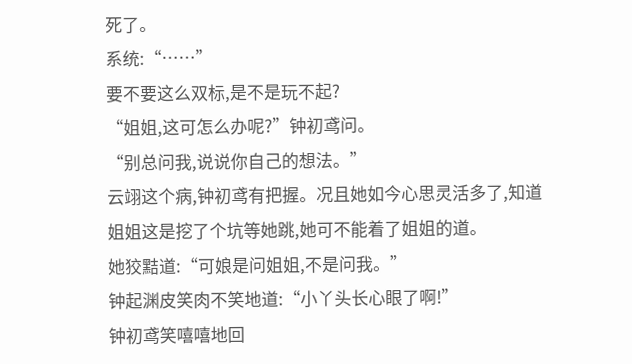死了。
系统:“……”
要不要这么双标,是不是玩不起?
“姐姐,这可怎么办呢?”钟初鸢问。
“别总问我,说说你自己的想法。”
云翊这个病,钟初鸢有把握。况且她如今心思灵活多了,知道姐姐这是挖了个坑等她跳,她可不能着了姐姐的道。
她狡黠道:“可娘是问姐姐,不是问我。”
钟起渊皮笑肉不笑地道:“小丫头长心眼了啊!”
钟初鸢笑嘻嘻地回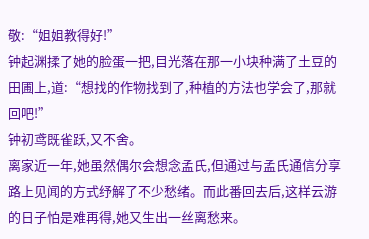敬:“姐姐教得好!”
钟起渊揉了她的脸蛋一把,目光落在那一小块种满了土豆的田圃上,道:“想找的作物找到了,种植的方法也学会了,那就回吧!”
钟初鸢既雀跃,又不舍。
离家近一年,她虽然偶尔会想念孟氏,但通过与孟氏通信分享路上见闻的方式纾解了不少愁绪。而此番回去后,这样云游的日子怕是难再得,她又生出一丝离愁来。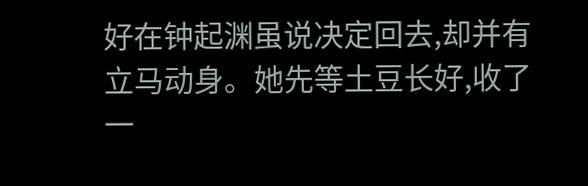好在钟起渊虽说决定回去,却并有立马动身。她先等土豆长好,收了一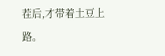茬后,才带着土豆上路。